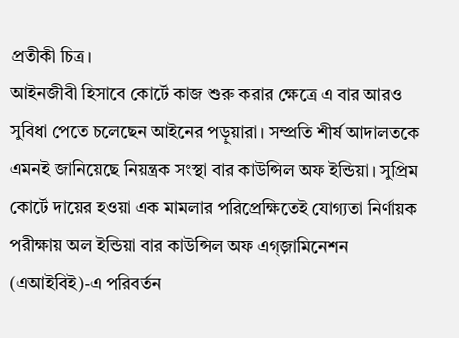প্রতীকী চিত্র।
আইনজীবী হিসাবে কোর্টে কাজ শুরু করার ক্ষেত্রে এ বার আরও সুবিধা পেতে চলেছেন আইনের পড়ুয়ারা। সম্প্রতি শীর্ষ আদালতকে এমনই জানিয়েছে নিয়ন্ত্রক সংস্থা বার কাউন্সিল অফ ইন্ডিয়া। সুপ্রিম কোর্টে দায়ের হওয়া এক মামলার পরিপ্রেক্ষিতেই যোগ্যতা নির্ণায়ক পরীক্ষায় অল ইন্ডিয়া বার কাউন্সিল অফ এগ্জ়ামিনেশন (এআইবিই)-এ পরিবর্তন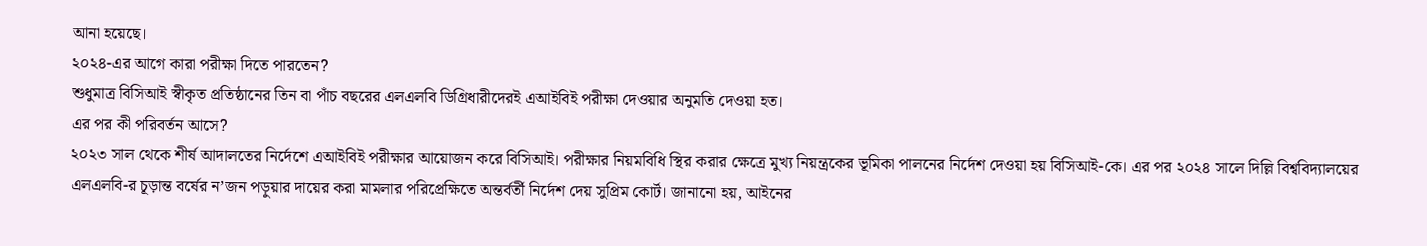আনা হয়েছে।
২০২৪-এর আগে কারা পরীক্ষা দিতে পারতেন?
শুধুমাত্র বিসিআই স্বীকৃত প্রতিষ্ঠানের তিন বা পাঁচ বছরের এলএলবি ডিগ্রিধারীদেরই এআইবিই পরীক্ষা দেওয়ার অনুমতি দেওয়া হত।
এর পর কী পরিবর্তন আসে?
২০২৩ সাল থেকে শীর্ষ আদালতের নির্দেশে এআইবিই পরীক্ষার আয়োজন করে বিসিআই। পরীক্ষার নিয়মবিধি স্থির করার ক্ষেত্রে মুখ্য নিয়ন্ত্রকের ভূমিকা পালনের নির্দেশ দেওয়া হয় বিসিআই-কে। এর পর ২০২৪ সালে দিল্লি বিশ্ববিদ্যালয়ের এলএলবি-র চূড়ান্ত বর্ষের ন’জন পড়ুয়ার দায়ের করা মামলার পরিপ্রেক্ষিতে অন্তর্বর্তী নির্দেশ দেয় সুপ্রিম কোর্ট। জানানো হয়, আইনের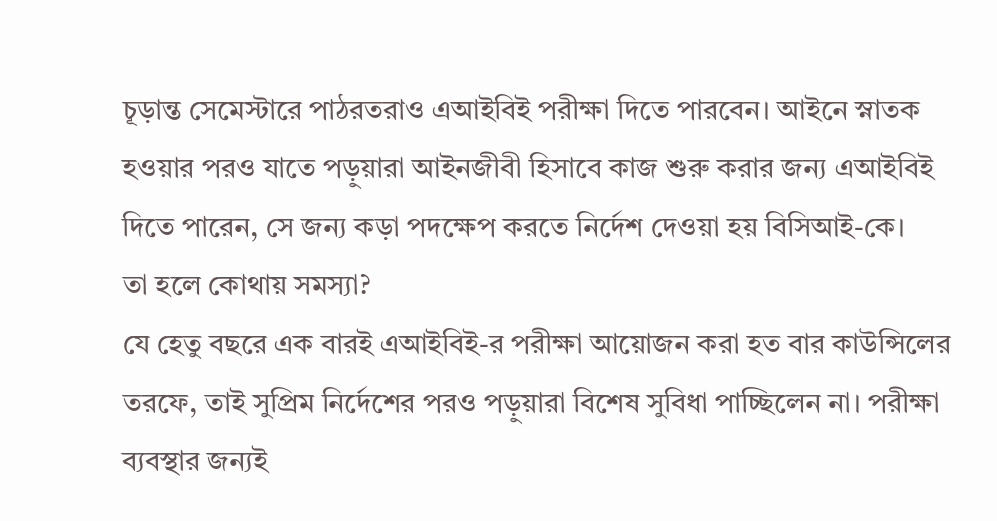চূড়ান্ত সেমেস্টারে পাঠরতরাও এআইবিই পরীক্ষা দিতে পারবেন। আইনে স্নাতক হওয়ার পরও যাতে পড়ুয়ারা আইনজীবী হিসাবে কাজ শুরু করার জন্য এআইবিই দিতে পারেন, সে জন্য কড়া পদক্ষেপ করতে নির্দেশ দেওয়া হয় বিসিআই-কে।
তা হলে কোথায় সমস্যা?
যে হেতু বছরে এক বারই এআইবিই-র পরীক্ষা আয়োজন করা হত বার কাউন্সিলের তরফে, তাই সুপ্রিম নির্দেশের পরও পড়ুয়ারা বিশেষ সুবিধা পাচ্ছিলেন না। পরীক্ষা ব্যবস্থার জন্যই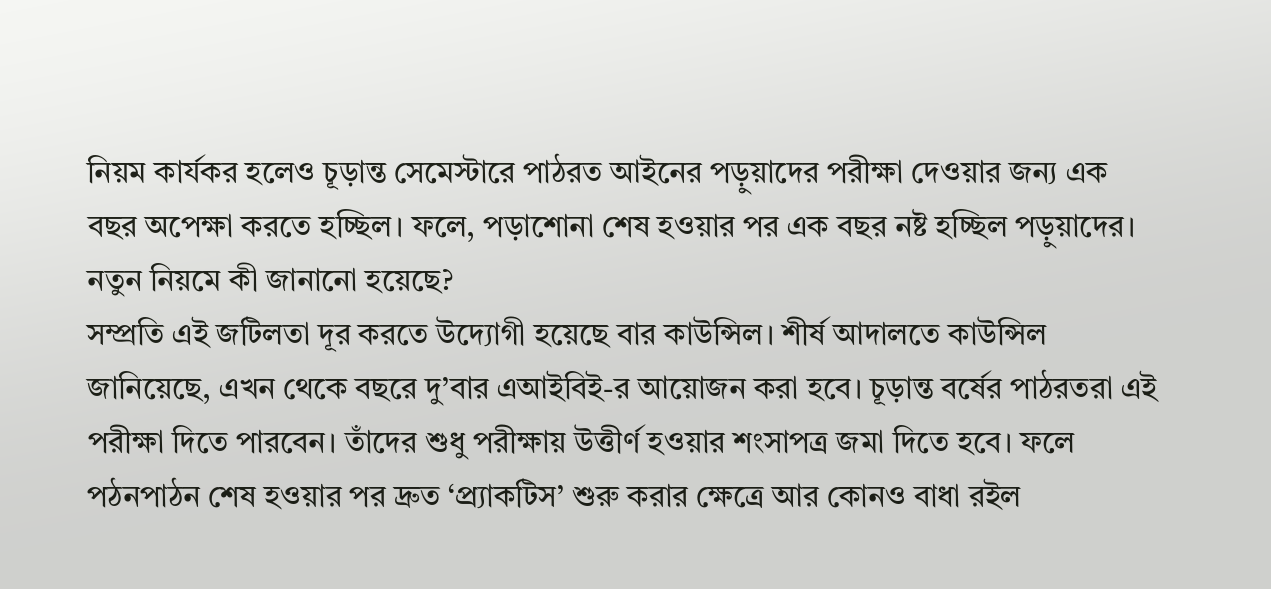নিয়ম কার্যকর হলেও চূড়ান্ত সেমেস্টারে পাঠরত আইনের পড়ুয়াদের পরীক্ষা দেওয়ার জন্য এক বছর অপেক্ষা করতে হচ্ছিল। ফলে, পড়াশোনা শেষ হওয়ার পর এক বছর নষ্ট হচ্ছিল পড়ুয়াদের।
নতুন নিয়মে কী জানানো হয়েছে?
সম্প্রতি এই জটিলতা দূর করতে উদ্যোগী হয়েছে বার কাউন্সিল। শীর্ষ আদালতে কাউন্সিল জানিয়েছে, এখন থেকে বছরে দু’বার এআইবিই-র আয়োজন করা হবে। চূড়ান্ত বর্ষের পাঠরতরা এই পরীক্ষা দিতে পারবেন। তাঁদের শুধু পরীক্ষায় উত্তীর্ণ হওয়ার শংসাপত্র জমা দিতে হবে। ফলে পঠনপাঠন শেষ হওয়ার পর দ্রুত ‘প্র্যাকটিস’ শুরু করার ক্ষেত্রে আর কোনও বাধা রইল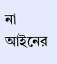না আইনের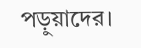পড়ুয়াদের।